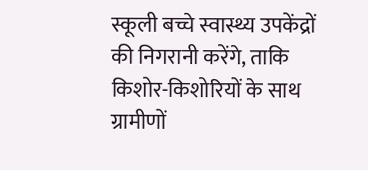स्कूली बच्चे स्वास्थ्य उपकेंद्रों की निगरानी करेंगे, ताकि किशोर-किशोरियों के साथ ग्रामीणों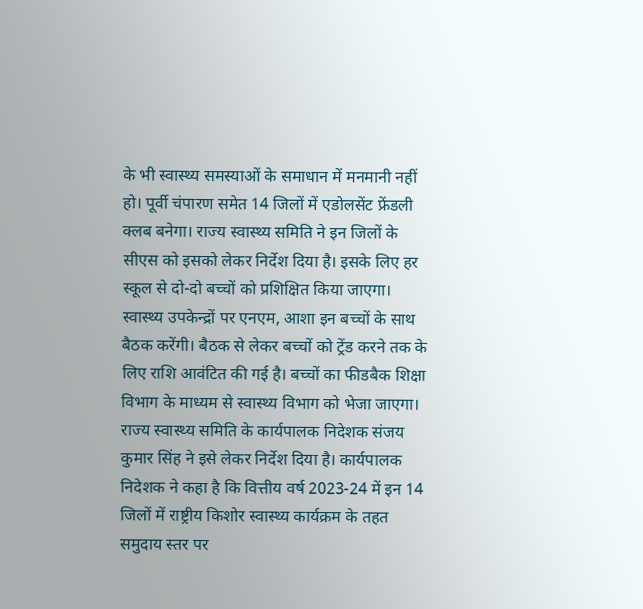के भी स्वास्थ्य समस्याओं के समाधान में मनमानी नहीं हो। पूर्वी चंपारण समेत 14 जिलों में एडोलसेंट फ्रेंडली क्लब बनेगा। राज्य स्वास्थ्य समिति ने इन जिलों के सीएस को इसको लेकर निर्देश दिया है। इसके लिए हर स्कूल से दो-दो बच्चों को प्रशिक्षित किया जाएगा। स्वास्थ्य उपकेन्द्रों पर एनएम, आशा इन बच्चों के साथ बैठक करेंगी। बैठक से लेकर बच्चों को ट्रेंड करने तक के लिए राशि आवंटित की गई है। बच्चों का फीडबैक शिक्षा विभाग के माध्यम से स्वास्थ्य विभाग को भेजा जाएगा। राज्य स्वास्थ्य समिति के कार्यपालक निदेशक संजय कुमार सिंह ने इसे लेकर निर्देश दिया है। कार्यपालक निदेशक ने कहा है कि वित्तीय वर्ष 2023-24 में इन 14 जिलों में राष्ट्रीय किशोर स्वास्थ्य कार्यक्रम के तहत समुदाय स्तर पर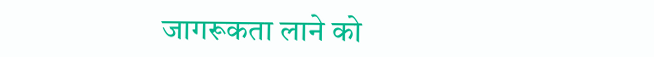जागरूकता लाने को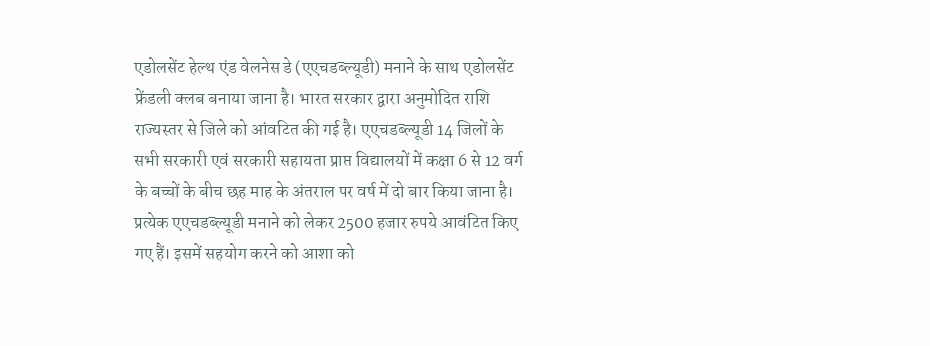एडोलसेंट हेल्थ एंड वेलनेस डे (एएचडब्ल्यूडी) मनाने के साथ एडोलसेंट फ्रेंडली क्लब बनाया जाना है। भारत सरकार द्वारा अनुमोदित राशि राज्यस्तर से जिले को आंवटित की गई है। एएचडब्ल्यूडी 14 जिलों के सभी सरकारी एवं सरकारी सहायता प्राप्त विद्यालयों में कक्षा 6 से 12 वर्ग के बच्चों के बीच छह माह के अंतराल पर वर्ष में दो बार किया जाना है। प्रत्येक एएचडब्ल्यूडी मनाने को लेकर 2500 हजार रुपये आवंटित किए गए हैं। इसमें सहयोग करने को आशा को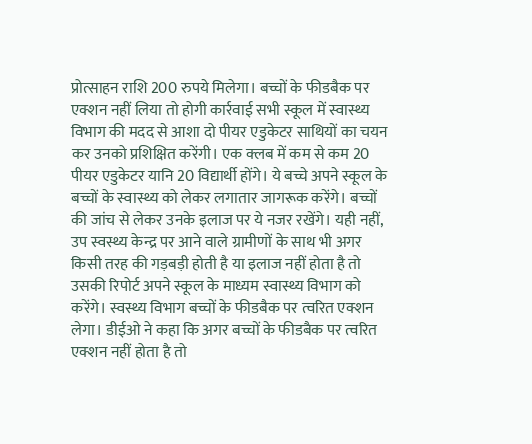प्रोत्साहन राशि 200 रुपये मिलेगा। बच्चों के फीडबैक पर एक्शन नहीं लिया तो होगी कार्रवाई सभी स्कूल में स्वास्थ्य विभाग की मदद से आशा दो पीयर एडुकेटर साथियों का चयन कर उनको प्रशिक्षित करेंगी। एक क्लब में कम से कम 20 पीयर एडुकेटर यानि 20 विद्यार्थी होंगे। ये बच्चे अपने स्कूल के बच्चों के स्वास्थ्य को लेकर लगातार जागरूक करेंगे। बच्चों की जांच से लेकर उनके इलाज पर ये नजर रखेंगे। यही नहीं, उप स्वस्थ्य केन्द्र पर आने वाले ग्रामीणों के साथ भी अगर किसी तरह की गड़बड़ी होती है या इलाज नहीं होता है तो उसकी रिपोर्ट अपने स्कूल के माध्यम स्वास्थ्य विभाग को करेंगे। स्वस्थ्य विभाग बच्चों के फीडबैक पर त्वरित एक्शन लेगा। डीईओ ने कहा कि अगर बच्चों के फीडबैक पर त्वरित एक्शन नहीं होता है तो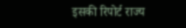इसकी रिपोर्ट राज्य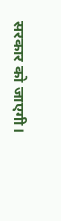सरकार को जाएगी।